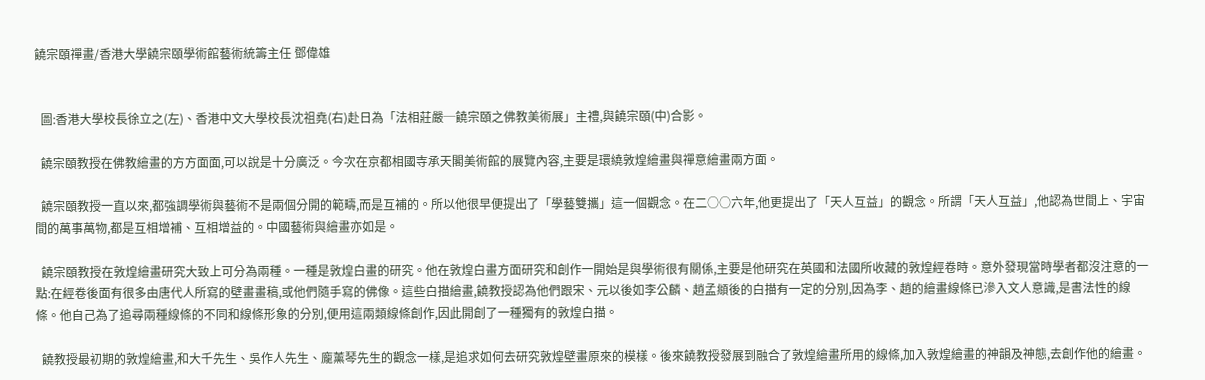饒宗頤禪畫/香港大學饒宗頤學術館藝術統籌主任 鄧偉雄


  圖:香港大學校長徐立之(左)、香港中文大學校長沈祖堯(右)赴日為「法相莊嚴─饒宗頤之佛教美術展」主禮,與饒宗頤(中)合影。

  饒宗頤教授在佛教繪畫的方方面面,可以說是十分廣泛。今次在京都相國寺承天閣美術館的展覽內容,主要是環繞敦煌繪畫與禪意繪畫兩方面。

  饒宗頤教授一直以來,都強調學術與藝術不是兩個分開的範疇,而是互補的。所以他很早便提出了「學藝雙攜」這一個觀念。在二○○六年,他更提出了「天人互益」的觀念。所謂「天人互益」,他認為世間上、宇宙間的萬事萬物,都是互相增補、互相增益的。中國藝術與繪畫亦如是。

  饒宗頤教授在敦煌繪畫研究大致上可分為兩種。一種是敦煌白畫的研究。他在敦煌白畫方面研究和創作一開始是與學術很有關係,主要是他研究在英國和法國所收藏的敦煌經卷時。意外發現當時學者都沒注意的一點:在經卷後面有很多由唐代人所寫的壁畫畫稿,或他們隨手寫的佛像。這些白描繪畫,饒教授認為他們跟宋、元以後如李公麟、趙孟頫後的白描有一定的分別,因為李、趙的繪畫線條已滲入文人意識,是書法性的線條。他自己為了追尋兩種線條的不同和線條形象的分別,便用這兩類線條創作,因此開創了一種獨有的敦煌白描。

  饒教授最初期的敦煌繪畫,和大千先生、吳作人先生、龐薰琴先生的觀念一樣,是追求如何去研究敦煌壁畫原來的模樣。後來饒教授發展到融合了敦煌繪畫所用的線條,加入敦煌繪畫的神韻及神態,去創作他的繪畫。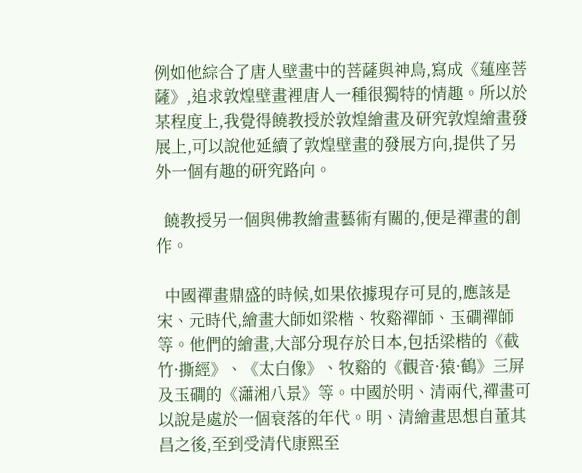例如他綜合了唐人壁畫中的菩薩與神鳥,寫成《蓮座菩薩》,追求敦煌壁畫裡唐人一種很獨特的情趣。所以於某程度上,我覺得饒教授於敦煌繪畫及研究敦煌繪畫發展上,可以說他延續了敦煌壁畫的發展方向,提供了另外一個有趣的研究路向。

  饒教授另一個與佛教繪畫藝術有關的,便是禪畫的創作。

  中國禪畫鼎盛的時候,如果依據現存可見的,應該是宋、元時代,繪畫大師如梁楷、牧谿禪師、玉磵禪師等。他們的繪畫,大部分現存於日本,包括梁楷的《截竹·撕經》、《太白像》、牧谿的《觀音·猿·鶴》三屏及玉磵的《瀟湘八景》等。中國於明、清兩代,禪畫可以說是處於一個衰落的年代。明、清繪畫思想自董其昌之後,至到受清代康熙至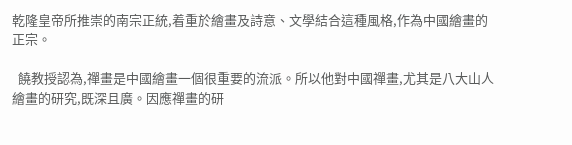乾隆皇帝所推崇的南宗正統,着重於繪畫及詩意、文學結合這種風格,作為中國繪畫的正宗。

  饒教授認為,禪畫是中國繪畫一個很重要的流派。所以他對中國禪畫,尤其是八大山人繪畫的研究,既深且廣。因應禪畫的研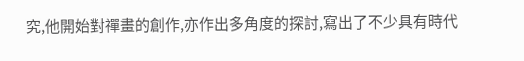究,他開始對禪畫的創作,亦作出多角度的探討,寫出了不少具有時代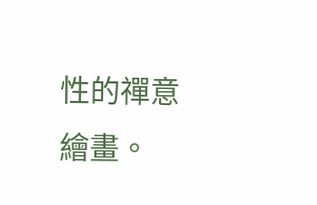性的禪意繪畫。